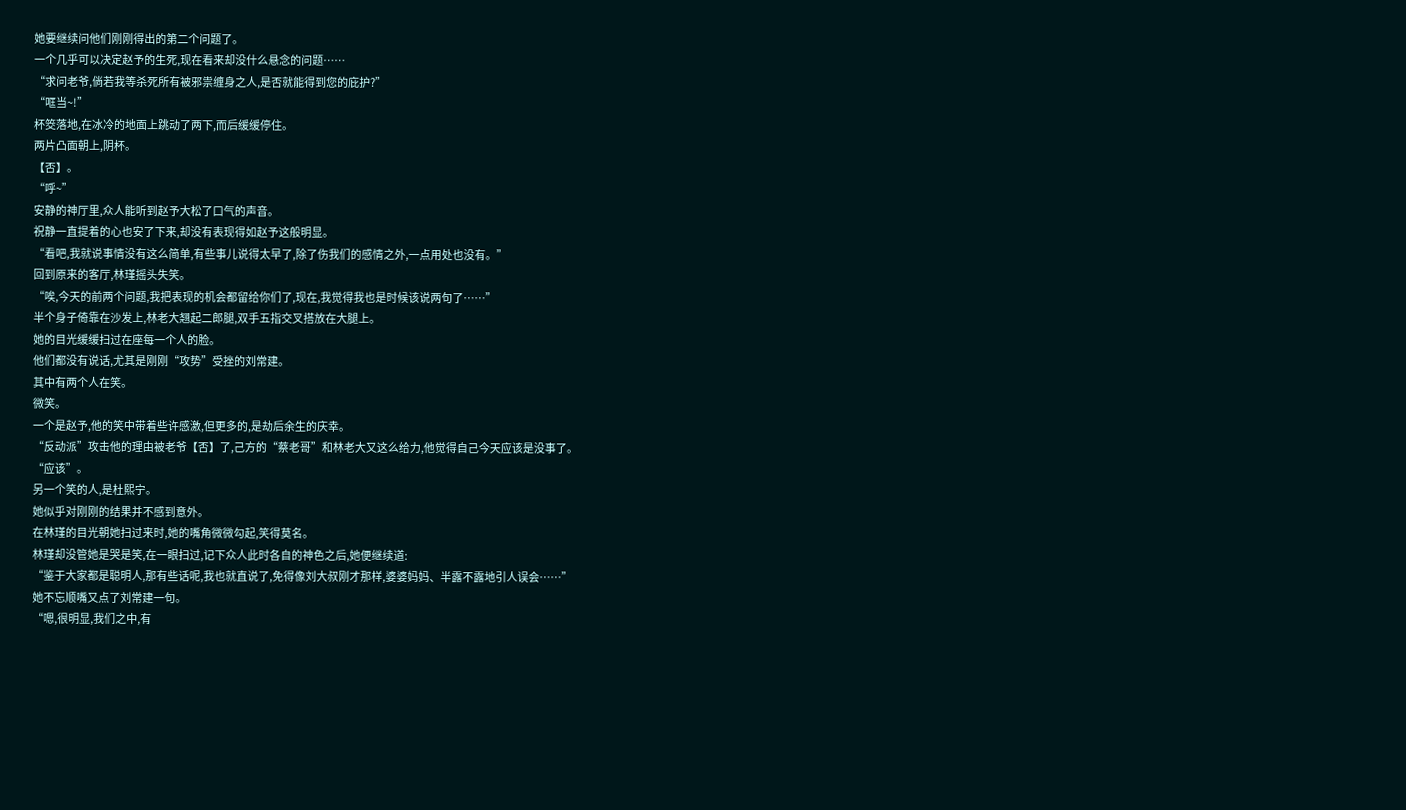她要继续问他们刚刚得出的第二个问题了。
一个几乎可以决定赵予的生死,现在看来却没什么悬念的问题……
“求问老爷,倘若我等杀死所有被邪祟缠身之人,是否就能得到您的庇护?”
“哐当~!”
杯筊落地,在冰冷的地面上跳动了两下,而后缓缓停住。
两片凸面朝上,阴杯。
【否】。
“呼~”
安静的神厅里,众人能听到赵予大松了口气的声音。
祝静一直提着的心也安了下来,却没有表现得如赵予这般明显。
“看吧,我就说事情没有这么简单,有些事儿说得太早了,除了伤我们的感情之外,一点用处也没有。”
回到原来的客厅,林瑾摇头失笑。
“唉,今天的前两个问题,我把表现的机会都留给你们了,现在,我觉得我也是时候该说两句了……”
半个身子倚靠在沙发上,林老大翘起二郎腿,双手五指交叉搭放在大腿上。
她的目光缓缓扫过在座每一个人的脸。
他们都没有说话,尤其是刚刚“攻势”受挫的刘常建。
其中有两个人在笑。
微笑。
一个是赵予,他的笑中带着些许感激,但更多的,是劫后余生的庆幸。
“反动派”攻击他的理由被老爷【否】了,己方的“蔡老哥”和林老大又这么给力,他觉得自己今天应该是没事了。
“应该”。
另一个笑的人,是杜熙宁。
她似乎对刚刚的结果并不感到意外。
在林瑾的目光朝她扫过来时,她的嘴角微微勾起,笑得莫名。
林瑾却没管她是哭是笑,在一眼扫过,记下众人此时各自的神色之后,她便继续道:
“鉴于大家都是聪明人,那有些话呢,我也就直说了,免得像刘大叔刚才那样,婆婆妈妈、半露不露地引人误会……”
她不忘顺嘴又点了刘常建一句。
“嗯,很明显,我们之中,有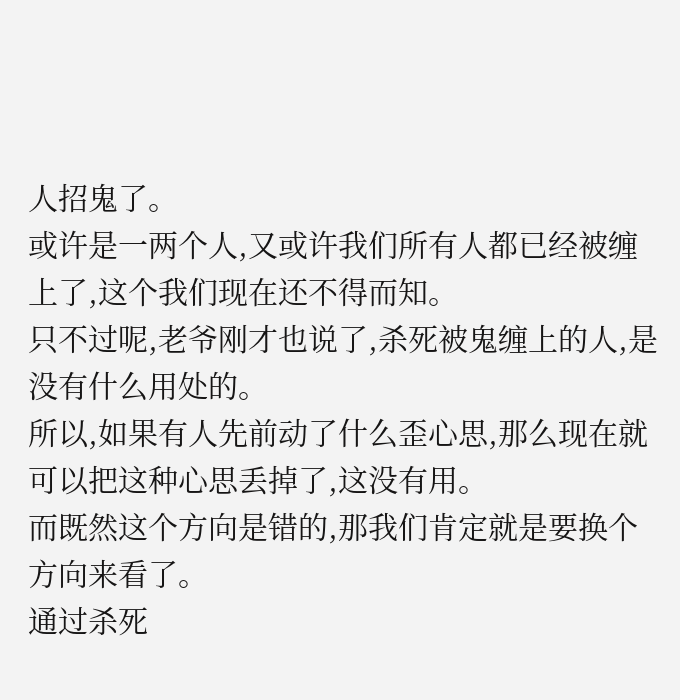人招鬼了。
或许是一两个人,又或许我们所有人都已经被缠上了,这个我们现在还不得而知。
只不过呢,老爷刚才也说了,杀死被鬼缠上的人,是没有什么用处的。
所以,如果有人先前动了什么歪心思,那么现在就可以把这种心思丢掉了,这没有用。
而既然这个方向是错的,那我们肯定就是要换个方向来看了。
通过杀死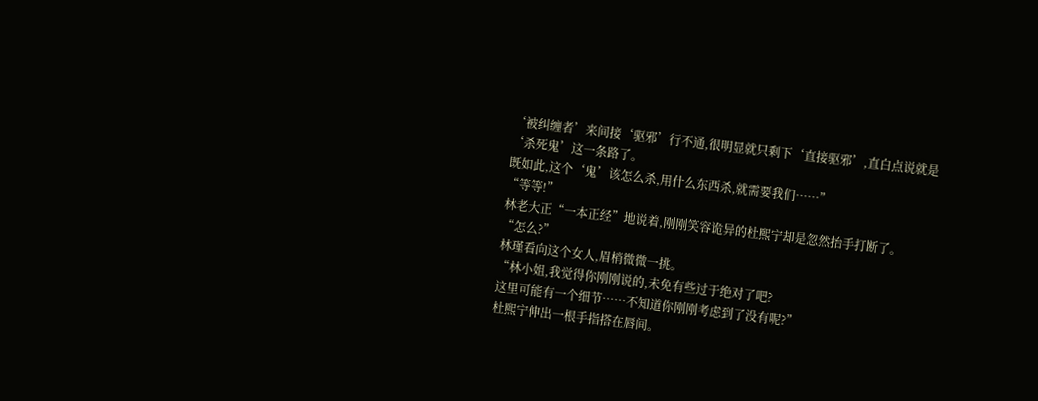‘被纠缠者’来间接‘驱邪’行不通,很明显就只剩下‘直接驱邪’,直白点说就是‘杀死鬼’这一条路了。
既如此,这个‘鬼’该怎么杀,用什么东西杀,就需要我们……”
“等等!”
林老大正“一本正经”地说着,刚刚笑容诡异的杜熙宁却是忽然抬手打断了。
“怎么?”
林瑾看向这个女人,眉梢微微一挑。
“林小姐,我觉得你刚刚说的,未免有些过于绝对了吧?
这里可能有一个细节……不知道你刚刚考虑到了没有呢?”
杜熙宁伸出一根手指搭在唇间。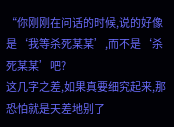“你刚刚在问话的时候,说的好像是‘我等杀死某某’,而不是‘杀死某某’吧?
这几字之差,如果真要细究起来,那恐怕就是天差地别了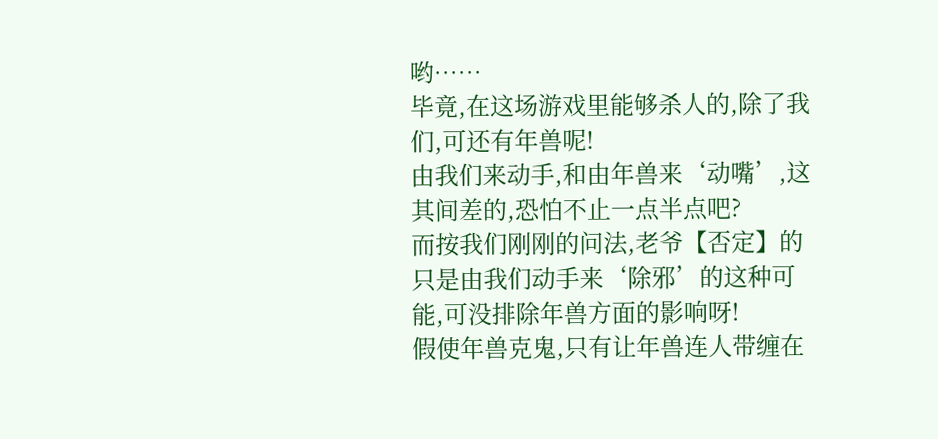哟……
毕竟,在这场游戏里能够杀人的,除了我们,可还有年兽呢!
由我们来动手,和由年兽来‘动嘴’,这其间差的,恐怕不止一点半点吧?
而按我们刚刚的问法,老爷【否定】的只是由我们动手来‘除邪’的这种可能,可没排除年兽方面的影响呀!
假使年兽克鬼,只有让年兽连人带缠在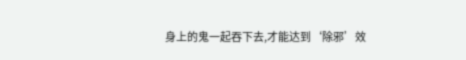身上的鬼一起吞下去,才能达到‘除邪’效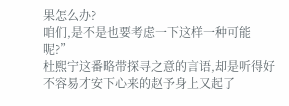果怎么办?
咱们,是不是也要考虑一下这样一种可能呢?”
杜熙宁这番略带探寻之意的言语,却是听得好不容易才安下心来的赵予身上又起了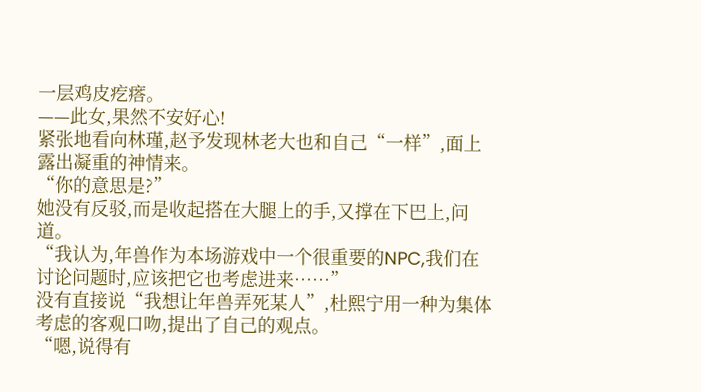一层鸡皮疙瘩。
——此女,果然不安好心!
紧张地看向林瑾,赵予发现林老大也和自己“一样”,面上露出凝重的神情来。
“你的意思是?”
她没有反驳,而是收起搭在大腿上的手,又撑在下巴上,问道。
“我认为,年兽作为本场游戏中一个很重要的NPC,我们在讨论问题时,应该把它也考虑进来……”
没有直接说“我想让年兽弄死某人”,杜熙宁用一种为集体考虑的客观口吻,提出了自己的观点。
“嗯,说得有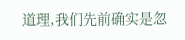道理,我们先前确实是忽